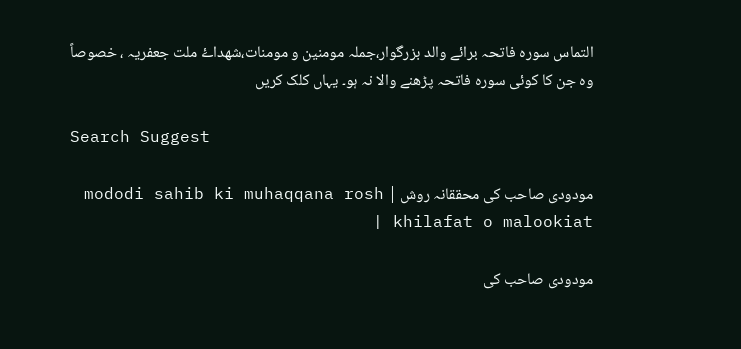التماس سورہ فاتحہ برائے والد بزرگوار،جملہ مومنین و مومنات،شھداۓ ملت جعفریہ ، خصوصاً وہ جن کا کوئی سورہ فاتحہ پڑھنے والا نہ ہو۔ یہاں کلک کریں

Search Suggest

مودودی صاحب کی محققانہ روش | mododi sahib ki muhaqqana rosh | khilafat o malookiat

مودودی صاحب کی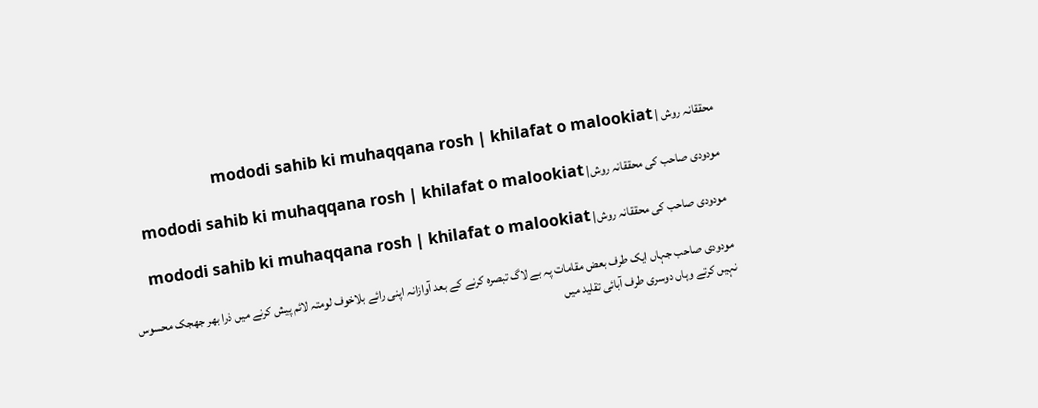محققانہ روش | mododi sahib ki muhaqqana rosh | khilafat o malookiat

مودودی صاحب کی محققانہ روش| mododi sahib ki muhaqqana rosh | khilafat o malookiat

مودودی صاحب کی محققانہ روش| mododi sahib ki muhaqqana rosh | khilafat o malookiat

مودودی صاحب جہاں ایک طرف بعض مقامات پہ بے لاگ تبصرہ کرنے کے بعد آوازانہ اپنی رائے بلاخوف لومتہ لائم پیش کرنے میں ذرا بھر جھجک محسوس نہیں کرتے وہاں دوسری طرف آبائی تقلید میں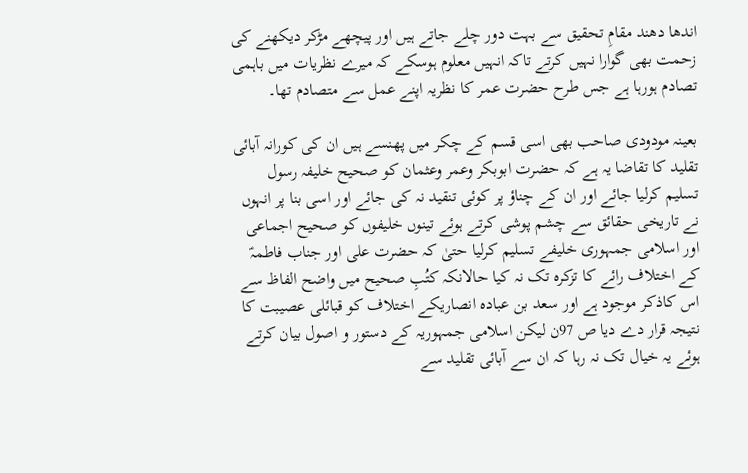اندھا دھند مقامِ تحقیق سے بہت دور چلے جاتے ہیں اور پیچھے مڑکر دیکھنے کی زحمت بھی گوارا نہیں کرتے تاکہ انہیں معلوم ہوسکے کہ میرے نظریات میں باہمی تصادم ہورہا ہے جس طرح حضرت عمر کا نظریہ اپنے عمل سے متصادم تھا۔

بعینہ مودودی صاحب بھی اسی قسم کے چکر میں پھنسے ہیں ان کی کورانہ آبائی تقلید کا تقاضا یہ ہے کہ حضرت ابوبکر وعمر وعثمان کو صحیح خلیفہ رسول تسلیم کرلیا جائے اور ان کے چناؤ پر کوئی تنقید نہ کی جائے اور اسی بنا پر انہوں نے تاریخی حقائق سے چشم پوشی کرتے ہوئے تینوں خلیفوں کو صحیح اجماعی اور اسلامی جمہوری خلیفے تسلیم کرلیا حتیٰ کہ حضرت علی اور جناب فاطمہؑ کے اختلاف رائے کا تزکرہ تک نہ کیا حالانکہ کتُبِ صحیح میں واضح الفاظ سے اس کاذکر موجود ہے اور سعد بن عبادہ انصاریکے اختلاف کو قبائلی عصیبت کا نتیجہ قرار دے دیا ص 97ن لیکن اسلامی جمہوریہ کے دستور و اصول بیان کرتے ہوئے یہ خیال تک نہ رہا کہ ان سے آبائی تقلید سے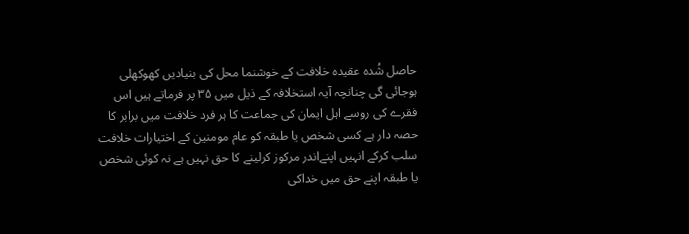حاصل شُدہ عقیدہ خلافت کے خوشنما محل کی بنیادیں کھوکھلی ہوجائی گی چنانچہ آیہ استخلافہ کے ذیل میں ۳۵ پر فرماتے ہیں اس فقرے کی روسے اہل ایمان کی جماعت کا ہر فرد خلافت میں برابر کا حصہ دار ہے کسی شخص یا طبقہ کو عام مومنین کے اختیارات خلافت سلب کرکے انہیں اپنےاندر مرکوز کرلینے کا حق نہیں ہے نہ کوئی شخص یا طبقہ اپنے حق میں خداکی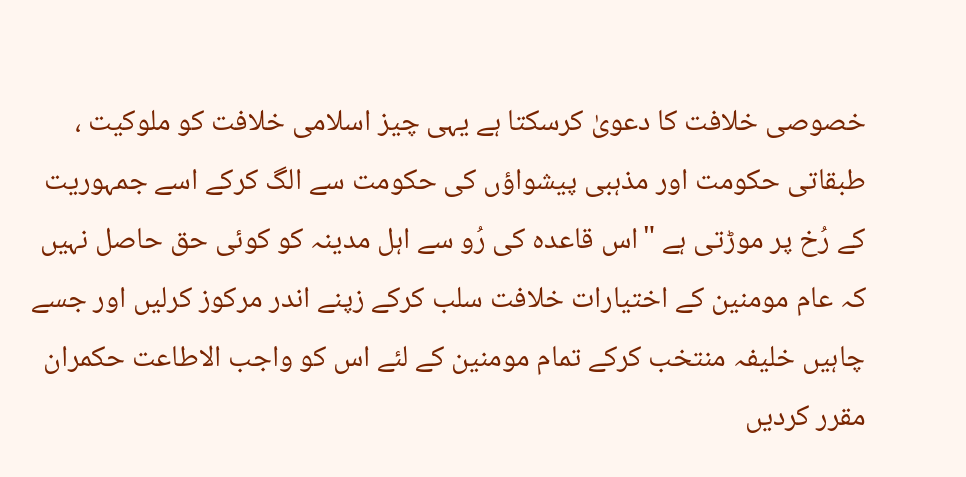خصوصی خلافت کا دعویٰ کرسکتا ہے یہی چیز اسلامی خلافت کو ملوکیت ، طبقاتی حکومت اور مذہبی پیشواؤں کی حکومت سے الگ کرکے اسے جمہوریت کے رُخ پر موڑتی ہے "اس قاعدہ کی رُو سے اہل مدینہ کو کوئی حق حاصل نہیں کہ عام مومنین کے اختیارات خلافت سلب کرکے زپنے اندر مرکوز کرلیں اور جسے چاہیں خلیفہ منتخب کرکے تمام مومنین کے لئے اس کو واجب الاطاعت حکمران مقرر کردیں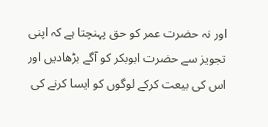اور نہ حضرت عمر کو حق پہنچتا ہے کہ اپنی تجویز سے حضرت ابوبکر کو آگے بڑھادیں اور اس کی بیعت کرکے لوگوں کو ایسا کرنے کی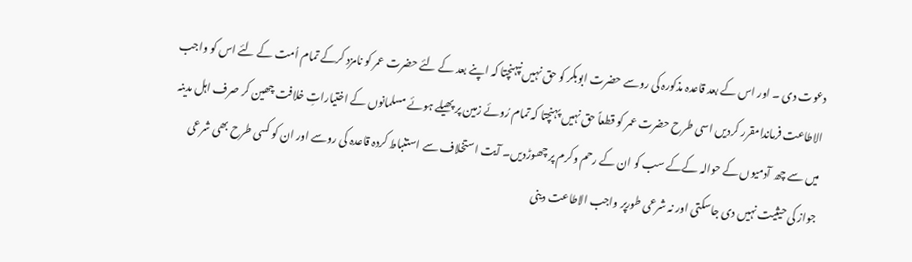دعوت دی ۔ اور اس کے بعد قاعدہ مذکورہ کی روسے حضرت ابوبکر کو حق نہیں نپہنچتا کہ اپنے بعد کے لئے حضرت عمر کو نامزد کرکے تمام اُمت کے لئے اس کو واجب الاطاعت فرماندامقرر کردیں اسی طرح حضرت عمر کو قطعاً حق نہیں پہنچتا کہ تمام رُوئے زمین پر پھیلے ہوئے مسلمانوں کے اختیاراتِ خلافت چھین کر صرف اہل مدینہ میں سے چھ آدمیوں کے حوالہ کےکے سب کو ان کے رحم وکرم پر چھوڑدیں۔ آیت استخلاف سے استنباط کردہ قاعدہ کی روسے اور ان کو کسی طرح بھی شرعی جواز کی حیثیت نہیں دی جاسکتی اور نہ شرعی طورپر واجب الاطاعت دینی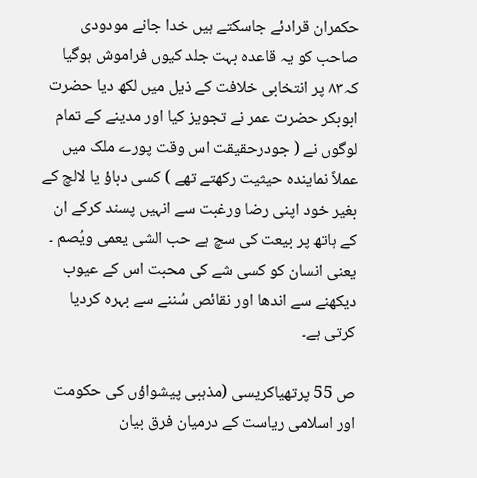حکمران قرادئے جاسکتے ہیں خدا جانے مودودی صاحب کو یہ قاعدہ بہت جلد کیوں فراموش ہوگیا کہ۸۳ پر انتخابی خلافت کے ذیل میں لکھ دیا حضرت ابوبکر حضرت عمر نے تجویز کیا اور مدینے کے تمام لوگوں نے ( جودرحقیقت اس وقت پورے ملک میں عملاً نمایندہ حیثیت رکھتے تھے ) کسی دباؤ یا لالچ کے بغیر خود اپنی رضا ورغبت سے انہیں پسند کرکے ان کے ہاتھ پر بیعت کی سچ ہے حب الشی یعمی ویُصم ۔ یعنی انسان کو کسی شے کی محبت اس کے عیوب دیکھنے سے اندھا اور نقائص سُننے سے بہرہ کردیا کرتی ہے۔

ص 55 پرتھیاکریسی (مذہبی پیشواؤں کی حکومت اور اسلامی ریاست کے درمیان فرق بیان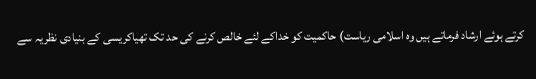کرتے ہوئے ارشاد فرماتے ہیں وہ اسلامی ریاست) حاکمیت کو خداکے لئے خالص کرنے کی حد تک تھیاکریسی کے بنیادی نظریہ سے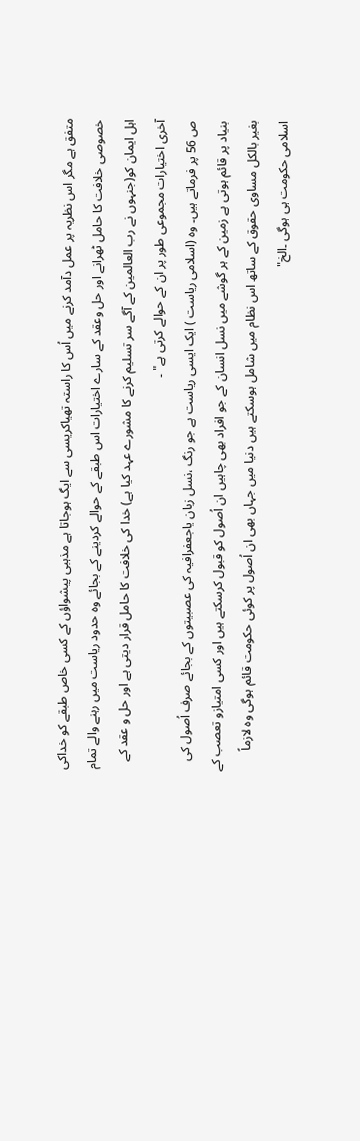متفق ہے مگر اس نظریہ پر عمل دآمد کرنے میں اُس کا راستہ تھیاکریسی سے ایگ ہوجاتا ہے مذہبی پیشواؤں کے کسی خاص طبقے کو خداکی خصوصی خلافت کا حامل ٹھرانے اور حل وعقد کے سارے اختیارات اس طبقے کے حوالے کردینے کے بجائے وہ حدود ریاست میں رہنے والے تمام اہل ایمان کو(جنہوں نے رب العالمین کے آگے سر تسلیم کرنے کا مشورے عہد کیا ہے) خدا کی خلافت کا حامل قرار دیتی ہے اور حل و عقد کے آخری اختیارات مجموعی طور پر ان کے حوالے کرتی ہے" ۔
ص 56 پر فرماتے ہیں۔ وہ (اسلامی ریاست ) ایک ایسی ریاست ہے جو رنگ ،نسل زبان یاجعفرافیہ کی عصبیتوں کے بجائے صرف اُصول کی بنیاد پر قائم ہوتی ہے زمین کے ہر گوشے میں نسل انسان کے جو افراد بھی چاہیں ان اُصول کو قبول کرسکتے ہیں اور کسی امتیازو تعصب کے بغیر بالکل مساوی حقوق کے ساتھ اس نظام میں شامل ہوسکتے ہیں دنیا میں جہاں بھی ان اُصول پر کوئی حکومت قائم ہوگی وہ لازماً اسلامی حکومت ہی ہوگی ۔الخ"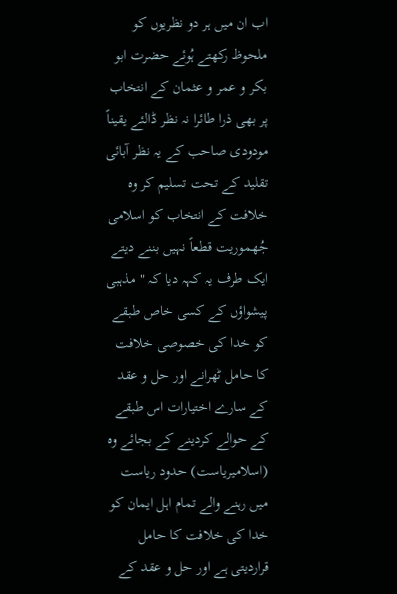اب ان میں ہر دو نظریوں کو ملحوظ رکھتے ہُوئے حضرت ابو بکر و عمر و عثمان کے انتخاب پر بھی ذرا طائرا نہ نظر ڈالئے یقیناً مودودی صاحب کے یہ نظر آبائی تقلید کے تحت تسلیم کر وہ خلافت کے انتخاب کو اسلامی جُھموریت قطعاً نہیں بننے دیتے ایک طرف یہ کہہ دیا کہ " مذہبی پیشواؤں کے کسی خاص طبقے کو خدا کی خصوصی خلافت کا حامل ٹھرانے اور حل و عقد کے سارے اختیارات اس طبقے کے حوالے کردینے کے بجائے وہ (اسلامیریاست) حدود ریاست میں رہنے والے تمام اہل ایمان کو خدا کی خلافت کا حامل قراردیتی ہے اور حل و عقد کے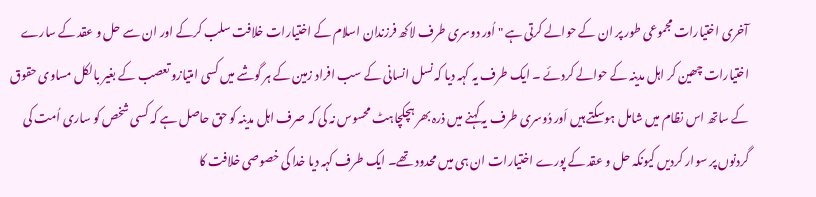آخری اختیارات مجموعی طور پر ان کے حوالے کرتی ہے " اُور دوسری طرف لاکھ فرزندان اسلام کے اختیارات خلافت سلب کرکے اور ان سے حل و عقد کے سارے اختیارات چھین کر اہل مدینہ کے حوالے کردئے ۔ ایک طرف یہ کہہ دیا کہ نسل انسانی کے سب افراد زمین کے ہر گوشے میں کسی امتیازو تعصب کے بغیر بالکل مساوی حقوق کے ساتھ اس نظام میں شامل ہوسکتے ہیں اَور دُوسری طرف یہ کہنے میں ذرہ بھر ہچکچاہٹ محسوس نہ کی کہ صرف اہل مدینہ کو حق حاصل ہے کہ کسی شخص کو ساری اُمت کی گردنوں پر سوار کردیں کیونکہ حل و عقد کے پورے اختیارات ان ہی میں محدود تھے۔ ایک طرف کہہ دیا خدا کی خصوصی خلافت کا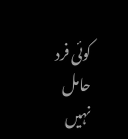کوئی فرد حامل نہیں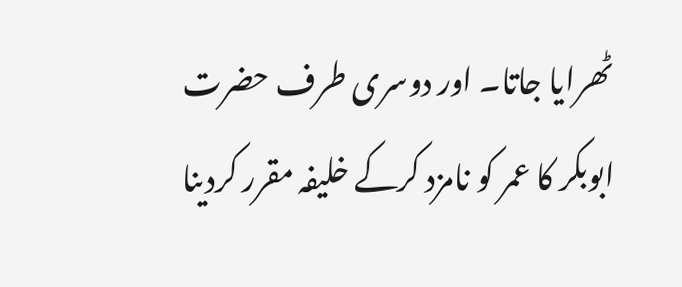ٹھرایا جاتا۔ اور دوسری طرف حضرت ابوبکر کا عمر کو نامزد کرکے خلیفہ مقرر کردینا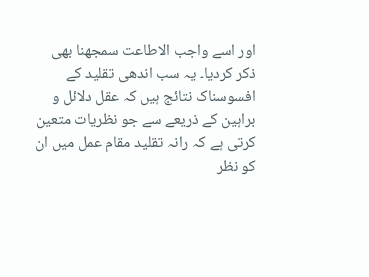اور اسے واجب الاطاعت سمجھنا بھی ذکر کردیا۔ یہ سب اندھی تقلید کے افسوسناک نتائج ہیں کہ عقل دلائل و براہین کے ذریعے سے جو نظریات متعین کرتی ہے کہ رانہ تقلید مقام عمل میں ان کو نظر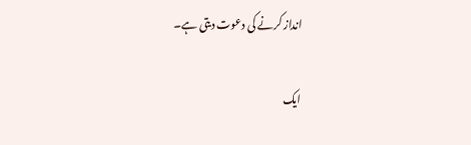انداز کرنے کی دعوت دیتی ہے۔

ایک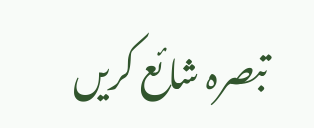تبصرہ شائع کریں